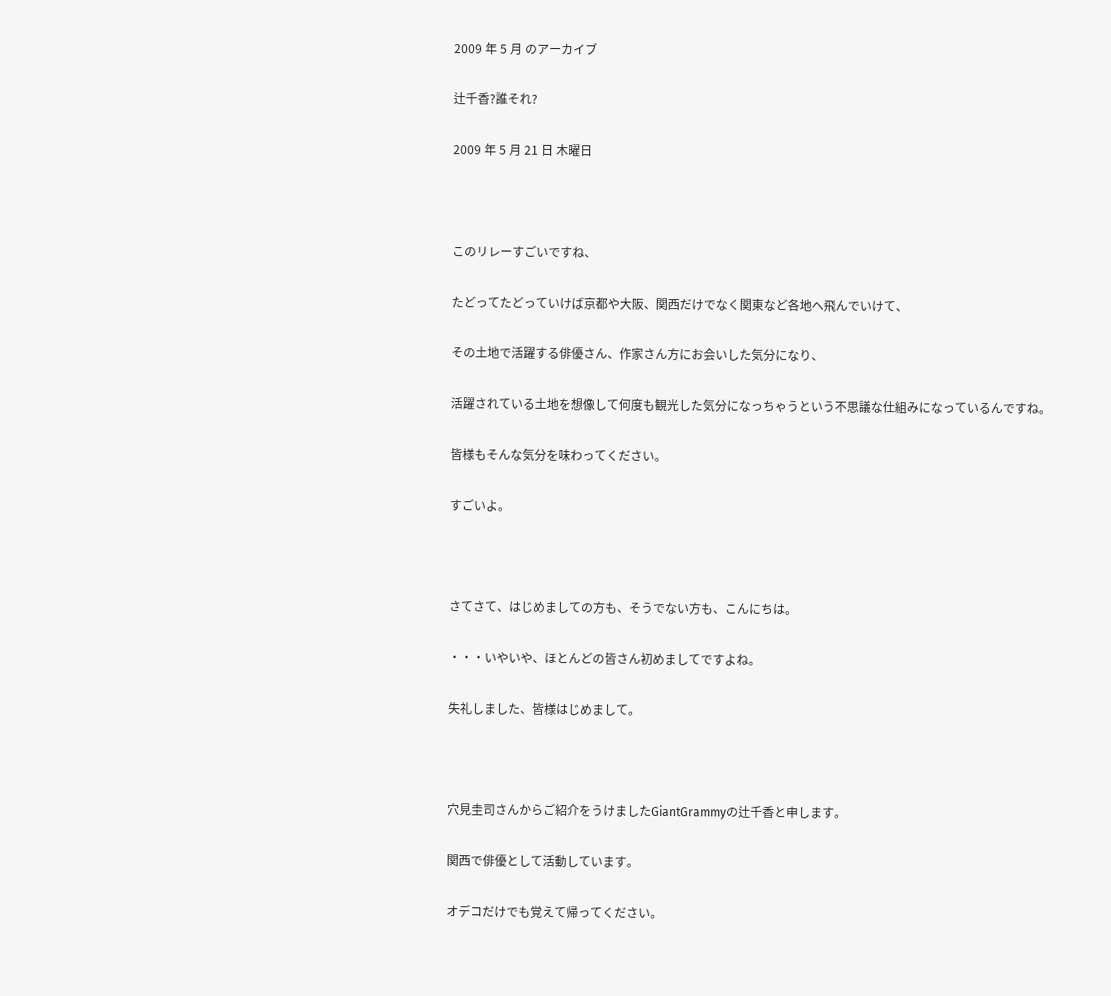2009 年 5 月 のアーカイブ

辻千香?誰それ?

2009 年 5 月 21 日 木曜日



このリレーすごいですね、

たどってたどっていけば京都や大阪、関西だけでなく関東など各地へ飛んでいけて、

その土地で活躍する俳優さん、作家さん方にお会いした気分になり、

活躍されている土地を想像して何度も観光した気分になっちゃうという不思議な仕組みになっているんですね。

皆様もそんな気分を味わってください。

すごいよ。



さてさて、はじめましての方も、そうでない方も、こんにちは。

・・・いやいや、ほとんどの皆さん初めましてですよね。

失礼しました、皆様はじめまして。



穴見圭司さんからご紹介をうけましたGiantGrammyの辻千香と申します。

関西で俳優として活動しています。

オデコだけでも覚えて帰ってください。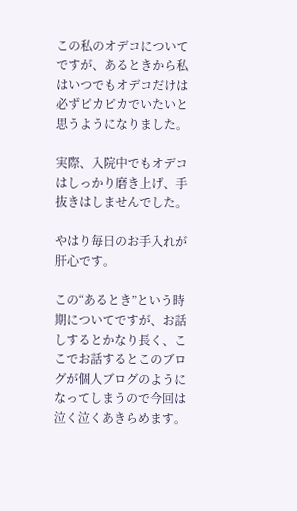この私のオデコについてですが、あるときから私はいつでもオデコだけは必ずピカピカでいたいと思うようになりました。

実際、入院中でもオデコはしっかり磨き上げ、手抜きはしませんでした。

やはり毎日のお手入れが肝心です。

この“あるとき”という時期についてですが、お話しするとかなり長く、ここでお話するとこのブログが個人ブログのようになってしまうので今回は泣く泣くあきらめます。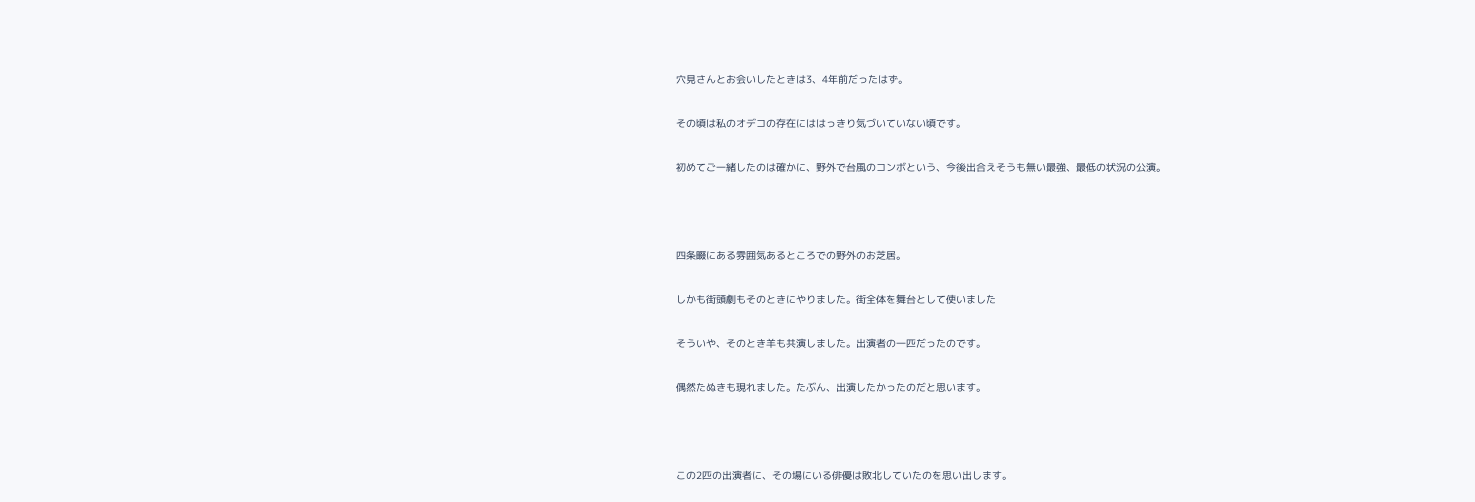穴見さんとお会いしたときは3、4年前だったはず。

その頃は私のオデコの存在にははっきり気づいていない頃です。

初めてご一緒したのは確かに、野外で台風のコンボという、今後出合えそうも無い最強、最低の状況の公演。



四条畷にある雰囲気あるところでの野外のお芝居。

しかも街頭劇もそのときにやりました。街全体を舞台として使いました

そういや、そのとき羊も共演しました。出演者の一匹だったのです。

偶然たぬきも現れました。たぶん、出演したかったのだと思います。



この2匹の出演者に、その場にいる俳優は敗北していたのを思い出します。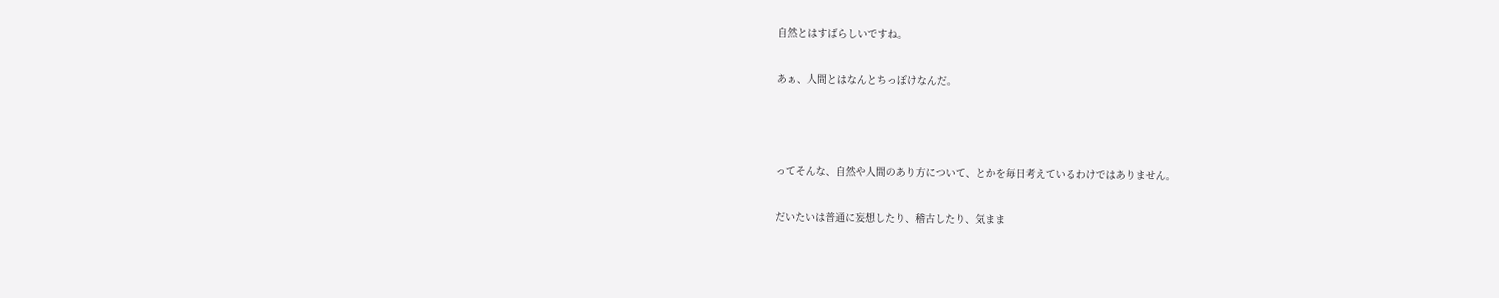自然とはすばらしいですね。

あぁ、人間とはなんとちっぽけなんだ。



ってそんな、自然や人間のあり方について、とかを毎日考えているわけではありません。

だいたいは普通に妄想したり、稽古したり、気まま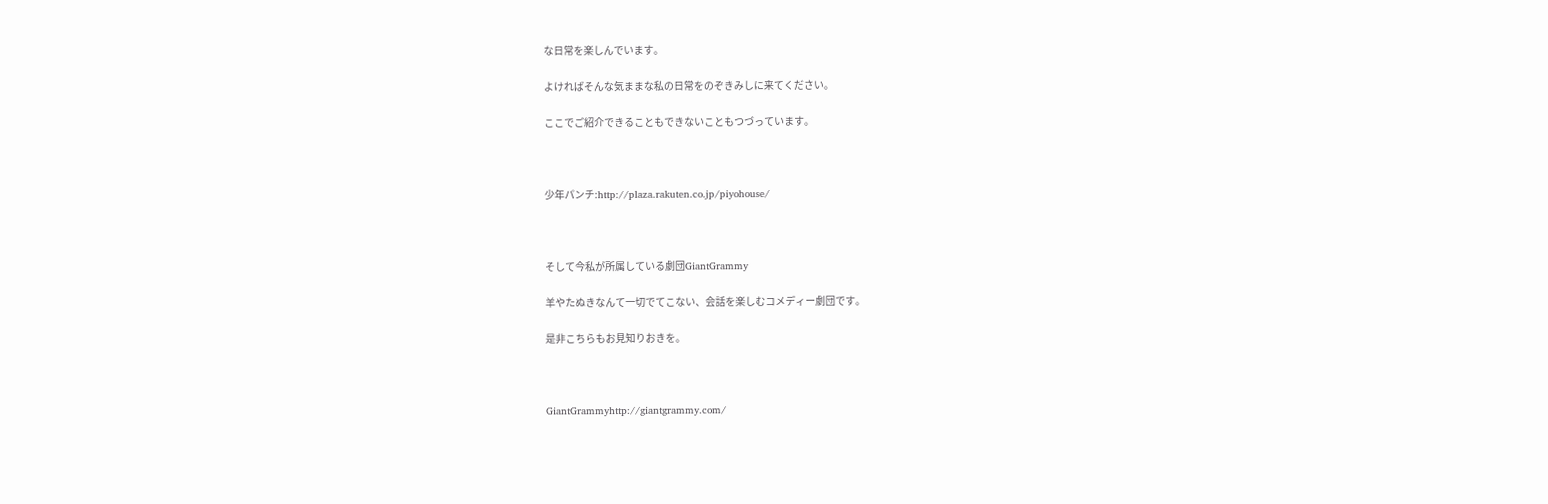な日常を楽しんでいます。

よければそんな気ままな私の日常をのぞきみしに来てください。

ここでご紹介できることもできないこともつづっています。



少年パンチ:http://plaza.rakuten.co.jp/piyohouse/



そして今私が所属している劇団GiantGrammy

羊やたぬきなんて一切でてこない、会話を楽しむコメディー劇団です。

是非こちらもお見知りおきを。



GiantGrammyhttp://giantgrammy.com/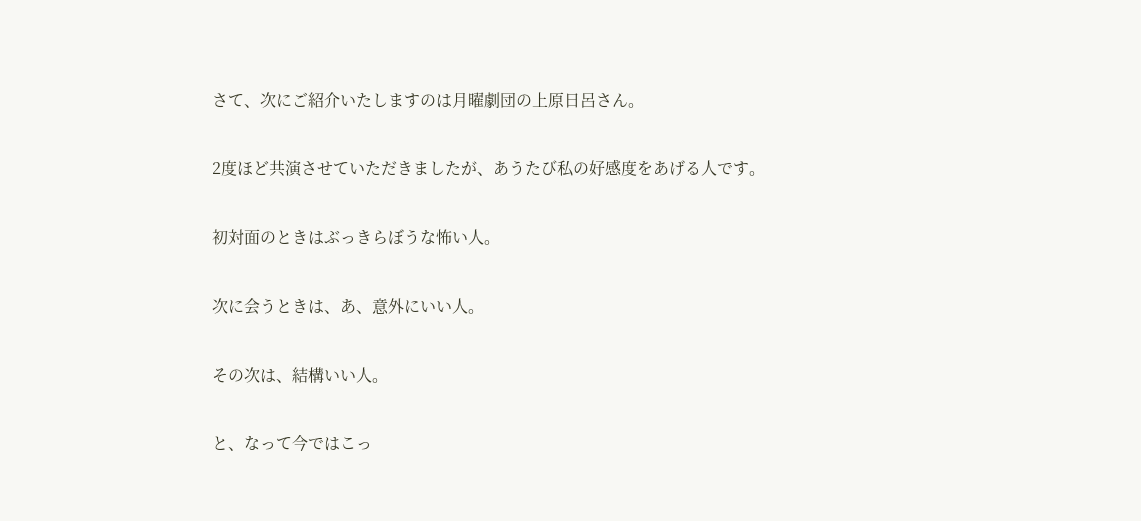さて、次にご紹介いたしますのは月曜劇団の上原日呂さん。

2度ほど共演させていただきましたが、あうたび私の好感度をあげる人です。

初対面のときはぶっきらぼうな怖い人。

次に会うときは、あ、意外にいい人。

その次は、結構いい人。

と、なって今ではこっ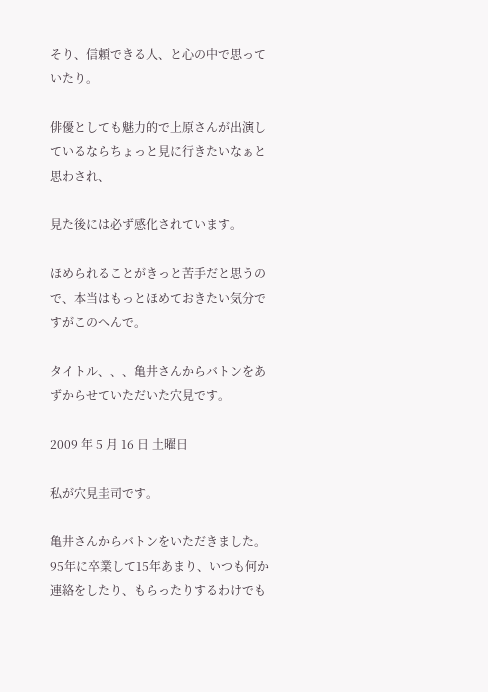そり、信頼できる人、と心の中で思っていたり。

俳優としても魅力的で上原さんが出演しているならちょっと見に行きたいなぁと思わされ、

見た後には必ず感化されています。

ほめられることがきっと苦手だと思うので、本当はもっとほめておきたい気分ですがこのへんで。

タイトル、、、亀井さんからバトンをあずからせていただいた穴見です。

2009 年 5 月 16 日 土曜日

私が穴見圭司です。

亀井さんからバトンをいただきました。
95年に卒業して15年あまり、いつも何か連絡をしたり、もらったりするわけでも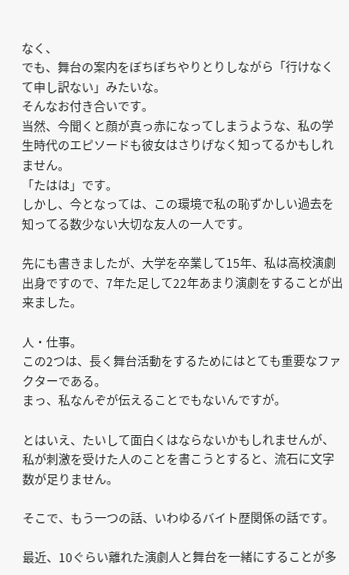なく、
でも、舞台の案内をぼちぼちやりとりしながら「行けなくて申し訳ない」みたいな。
そんなお付き合いです。
当然、今聞くと顔が真っ赤になってしまうような、私の学生時代のエピソードも彼女はさりげなく知ってるかもしれません。
「たはは」です。
しかし、今となっては、この環境で私の恥ずかしい過去を知ってる数少ない大切な友人の一人です。

先にも書きましたが、大学を卒業して15年、私は高校演劇出身ですので、7年た足して22年あまり演劇をすることが出来ました。

人・仕事。
この2つは、長く舞台活動をするためにはとても重要なファクターである。
まっ、私なんぞが伝えることでもないんですが。

とはいえ、たいして面白くはならないかもしれませんが、私が刺激を受けた人のことを書こうとすると、流石に文字数が足りません。

そこで、もう一つの話、いわゆるバイト歴関係の話です。

最近、10ぐらい離れた演劇人と舞台を一緒にすることが多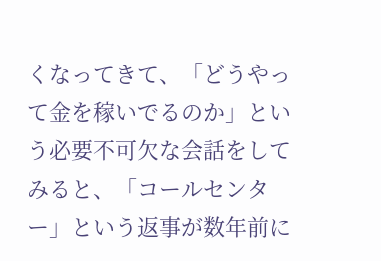くなってきて、「どうやって金を稼いでるのか」という必要不可欠な会話をしてみると、「コールセンター」という返事が数年前に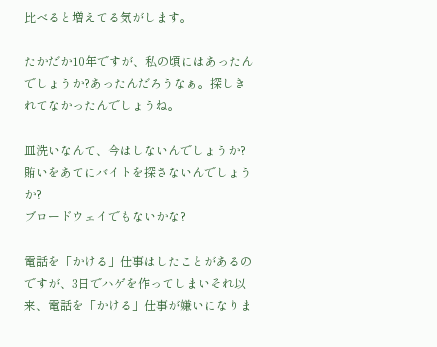比べると増えてる気がします。

たかだか10年ですが、私の頃にはあったんでしょうか?あったんだろうなぁ。探しきれてなかったんでしょうね。

皿洗いなんて、今はしないんでしょうか?
賄いをあてにバイトを探さないんでしょうか?
ブロードウェイでもないかな?

電話を「かける」仕事はしたことがあるのですが、3日でハゲを作ってしまいそれ以来、電話を「かける」仕事が嫌いになりま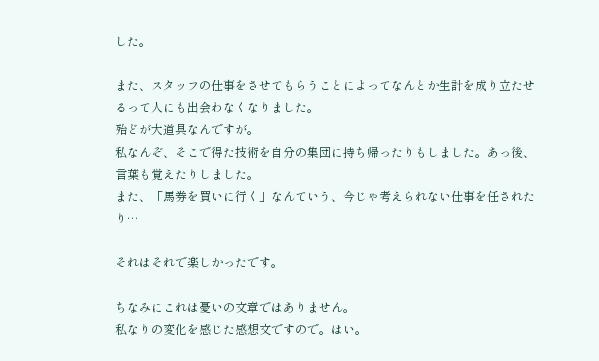した。

また、スタッフの仕事をさせてもらうことによってなんとか生計を成り立たせるって人にも出会わなくなりました。
殆どが大道具なんですが。
私なんぞ、そこで得た技術を自分の集団に持ち帰ったりもしました。あっ後、言葉も覚えたりしました。
また、「馬券を買いに行く」なんていう、今じゃ考えられない仕事を任されたり…

それはそれで楽しかったです。

ちなみにこれは憂いの文章ではありません。
私なりの変化を感じた感想文ですので。はい。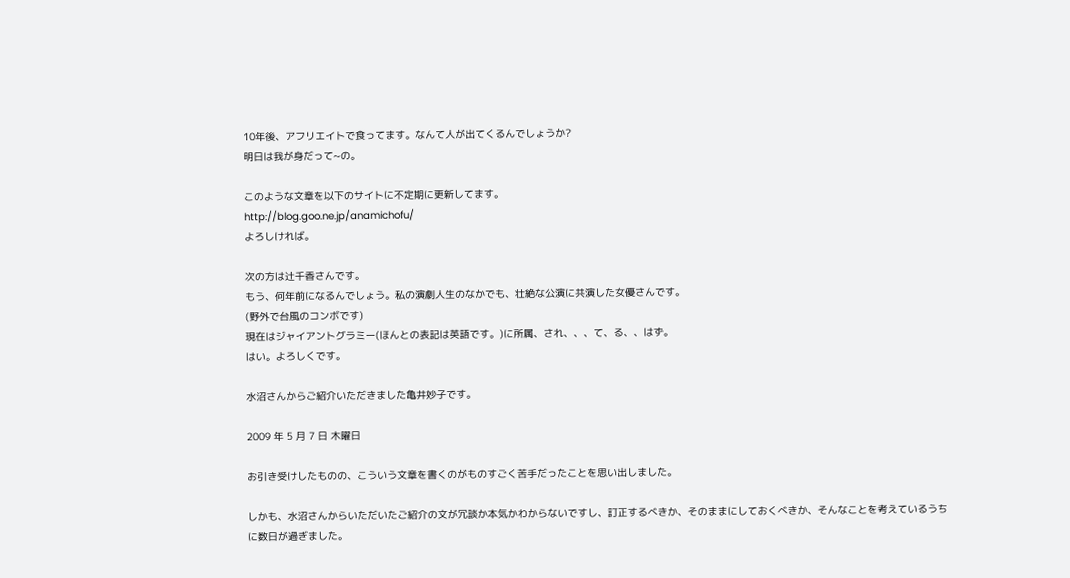10年後、アフリエイトで食ってます。なんて人が出てくるんでしょうか?
明日は我が身だって~の。

このような文章を以下のサイトに不定期に更新してます。
http://blog.goo.ne.jp/anamichofu/
よろしければ。

次の方は辻千香さんです。
もう、何年前になるんでしょう。私の演劇人生のなかでも、壮絶な公演に共演した女優さんです。
(野外で台風のコンボです)
現在はジャイアントグラミー(ほんとの表記は英語です。)に所属、され、、、て、る、、はず。
はい。よろしくです。

水沼さんからご紹介いただきました亀井妙子です。

2009 年 5 月 7 日 木曜日

お引き受けしたものの、こういう文章を書くのがものすごく苦手だったことを思い出しました。

しかも、水沼さんからいただいたご紹介の文が冗談か本気かわからないですし、訂正するべきか、そのままにしておくべきか、そんなことを考えているうちに数日が過ぎました。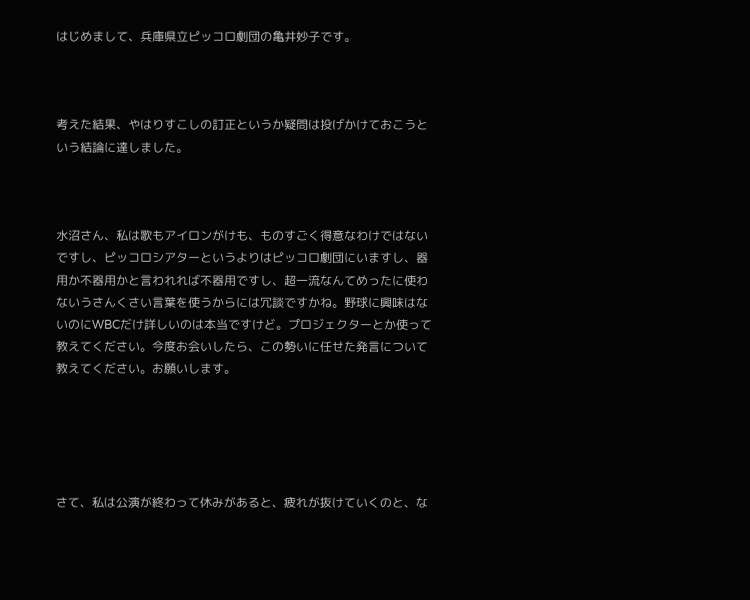はじめまして、兵庫県立ピッコロ劇団の亀井妙子です。



考えた結果、やはりすこしの訂正というか疑問は投げかけておこうという結論に達しました。



水沼さん、私は歌もアイロンがけも、ものすごく得意なわけではないですし、ピッコロシアターというよりはピッコロ劇団にいますし、器用か不器用かと言われれば不器用ですし、超一流なんてめったに使わないうさんくさい言葉を使うからには冗談ですかね。野球に興味はないのにWBCだけ詳しいのは本当ですけど。プロジェクターとか使って教えてください。今度お会いしたら、この勢いに任せた発言について教えてください。お願いします。





さて、私は公演が終わって休みがあると、疲れが抜けていくのと、な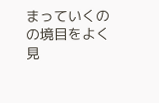まっていくのの境目をよく見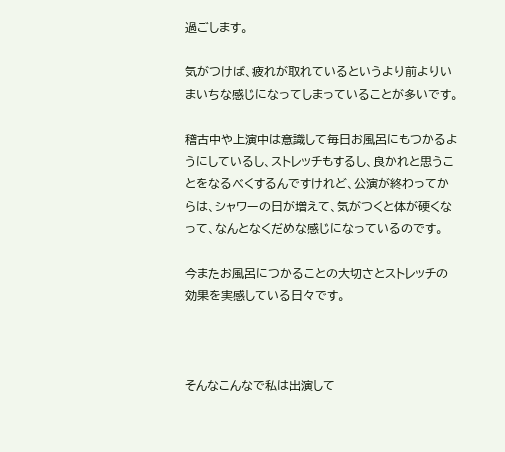過ごします。

気がつけば、疲れが取れているというより前よりいまいちな感じになってしまっていることが多いです。

稽古中や上演中は意識して毎日お風呂にもつかるようにしているし、ストレッチもするし、良かれと思うことをなるべくするんですけれど、公演が終わってからは、シャワーの日が増えて、気がつくと体が硬くなって、なんとなくだめな感じになっているのです。

今またお風呂につかることの大切さとストレッチの効果を実感している日々です。



そんなこんなで私は出演して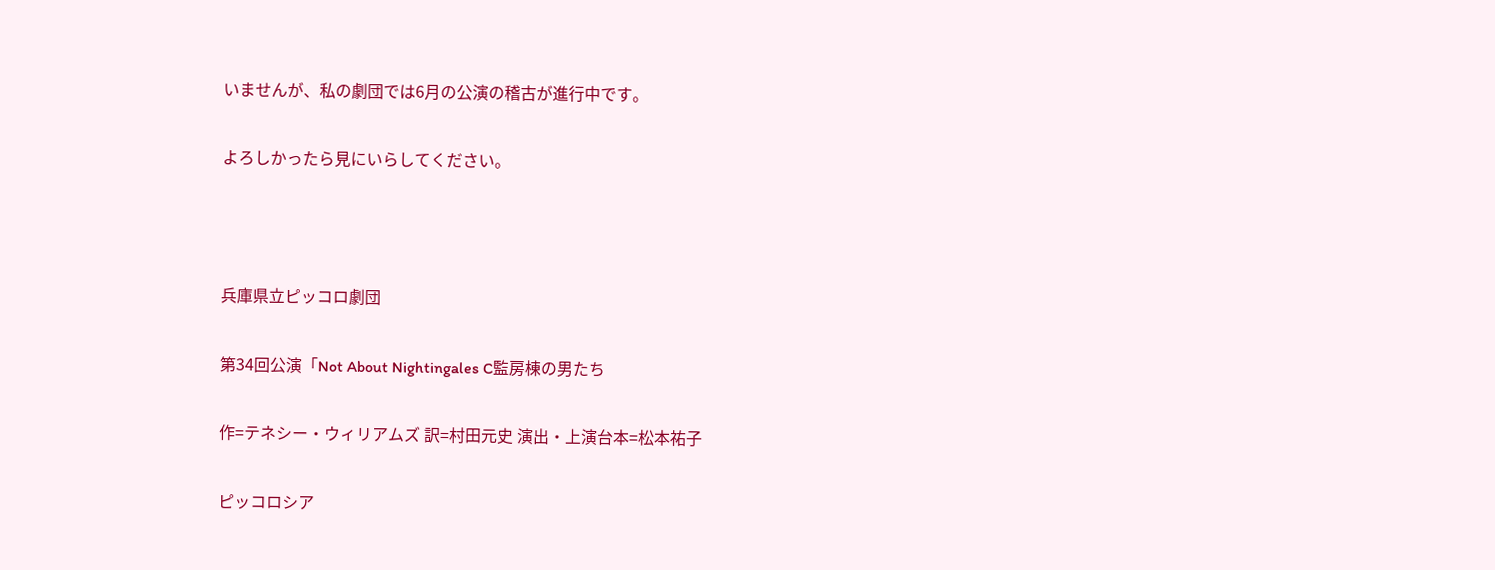いませんが、私の劇団では6月の公演の稽古が進行中です。

よろしかったら見にいらしてください。



兵庫県立ピッコロ劇団

第34回公演「Not About Nightingales C監房棟の男たち

作=テネシー・ウィリアムズ 訳=村田元史 演出・上演台本=松本祐子

ピッコロシア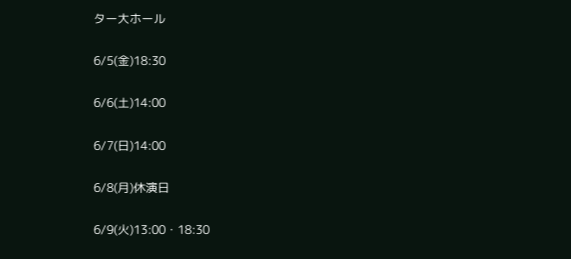ター大ホール

6/5(金)18:30

6/6(土)14:00

6/7(日)14:00

6/8(月)休演日

6/9(火)13:00・18:30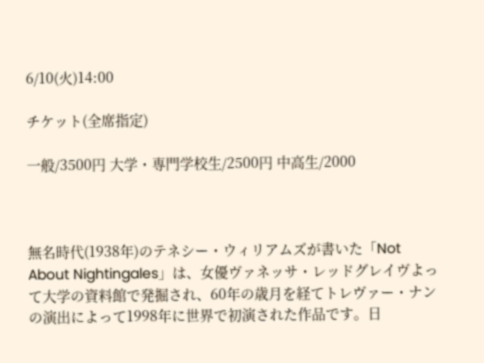6/10(火)14:00

チケット(全席指定)

一般/3500円 大学・専門学校生/2500円 中高生/2000



無名時代(1938年)のテネシー・ウィリアムズが書いた「Not About Nightingales」は、女優ヴァネッサ・レッドグレイヴよって大学の資料館で発掘され、60年の歳月を経てトレヴァー・ナンの演出によって1998年に世界で初演された作品です。日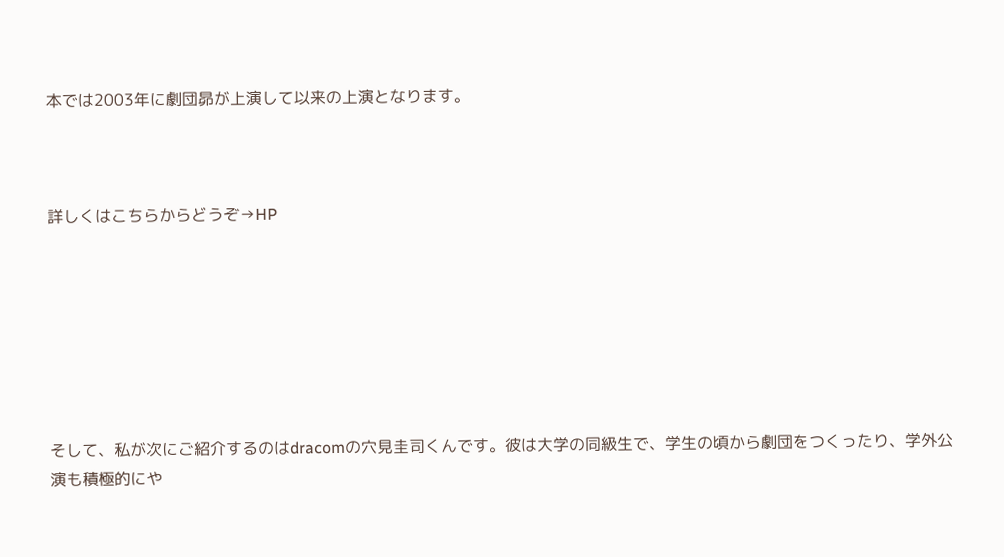本では2003年に劇団昴が上演して以来の上演となります。



詳しくはこちらからどうぞ→HP







そして、私が次にご紹介するのはdracomの穴見圭司くんです。彼は大学の同級生で、学生の頃から劇団をつくったり、学外公演も積極的にや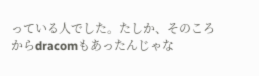っている人でした。たしか、そのころからdracomもあったんじゃな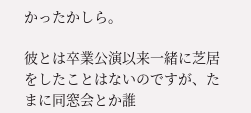かったかしら。

彼とは卒業公演以来一緒に芝居をしたことはないのですが、たまに同窓会とか誰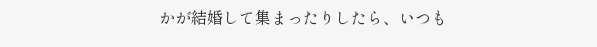かが結婚して集まったりしたら、いつも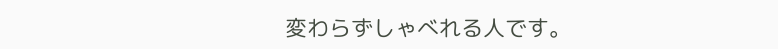変わらずしゃべれる人です。